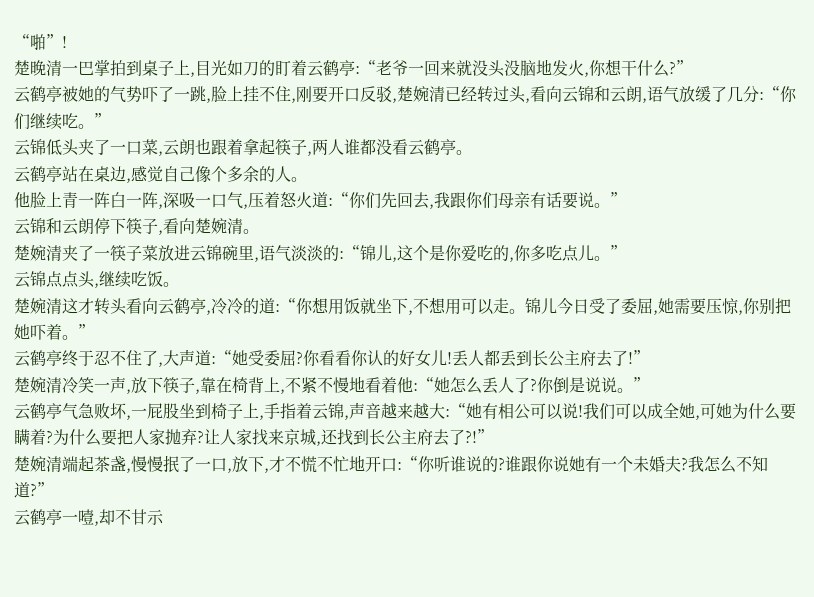“啪”!
楚晚清一巴掌拍到桌子上,目光如刀的盯着云鹤亭:“老爷一回来就没头没脑地发火,你想干什么?”
云鹤亭被她的气势吓了一跳,脸上挂不住,刚要开口反驳,楚婉清已经转过头,看向云锦和云朗,语气放缓了几分:“你们继续吃。”
云锦低头夹了一口菜,云朗也跟着拿起筷子,两人谁都没看云鹤亭。
云鹤亭站在桌边,感觉自己像个多余的人。
他脸上青一阵白一阵,深吸一口气,压着怒火道:“你们先回去,我跟你们母亲有话要说。”
云锦和云朗停下筷子,看向楚婉清。
楚婉清夹了一筷子菜放进云锦碗里,语气淡淡的:“锦儿,这个是你爱吃的,你多吃点儿。”
云锦点点头,继续吃饭。
楚婉清这才转头看向云鹤亭,冷冷的道:“你想用饭就坐下,不想用可以走。锦儿今日受了委屈,她需要压惊,你别把她吓着。”
云鹤亭终于忍不住了,大声道:“她受委屈?你看看你认的好女儿!丢人都丢到长公主府去了!”
楚婉清冷笑一声,放下筷子,靠在椅背上,不紧不慢地看着他:“她怎么丢人了?你倒是说说。”
云鹤亭气急败坏,一屁股坐到椅子上,手指着云锦,声音越来越大:“她有相公可以说!我们可以成全她,可她为什么要瞒着?为什么要把人家抛弃?让人家找来京城,还找到长公主府去了?!”
楚婉清端起茶盏,慢慢抿了一口,放下,才不慌不忙地开口:“你听谁说的?谁跟你说她有一个未婚夫?我怎么不知道?”
云鹤亭一噎,却不甘示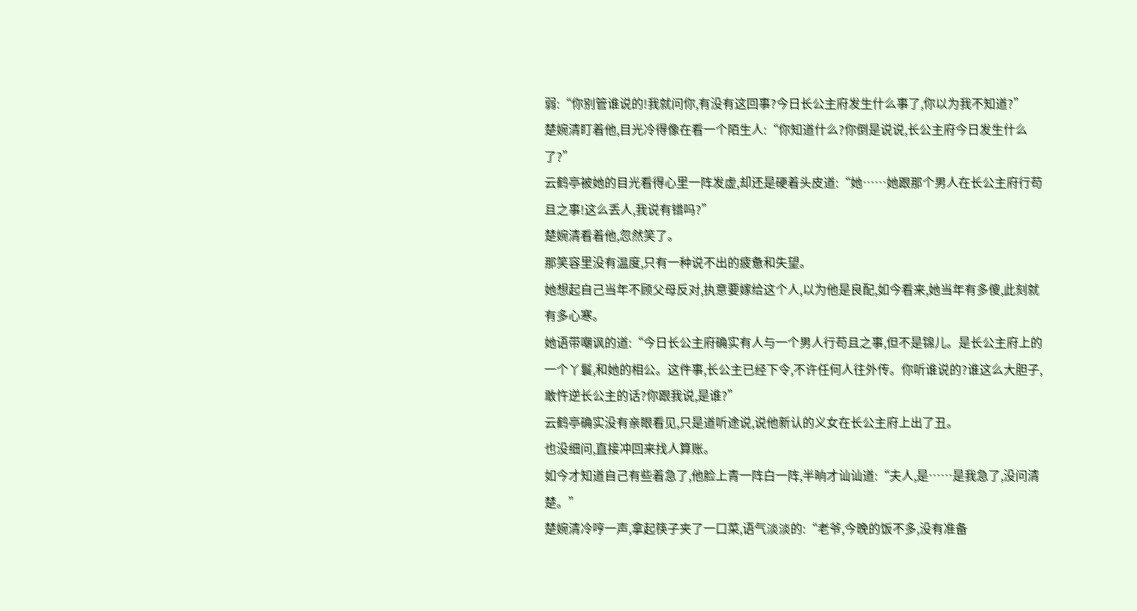弱:“你别管谁说的!我就问你,有没有这回事?今日长公主府发生什么事了,你以为我不知道?”
楚婉清盯着他,目光冷得像在看一个陌生人:“你知道什么?你倒是说说,长公主府今日发生什么了?”
云鹤亭被她的目光看得心里一阵发虚,却还是硬着头皮道:“她……她跟那个男人在长公主府行苟且之事!这么丢人,我说有错吗?”
楚婉清看着他,忽然笑了。
那笑容里没有温度,只有一种说不出的疲惫和失望。
她想起自己当年不顾父母反对,执意要嫁给这个人,以为他是良配,如今看来,她当年有多傻,此刻就有多心寒。
她语带嘲讽的道:“今日长公主府确实有人与一个男人行苟且之事,但不是锦儿。是长公主府上的一个丫鬟,和她的相公。这件事,长公主已经下令,不许任何人往外传。你听谁说的?谁这么大胆子,敢忤逆长公主的话?你跟我说,是谁?”
云鹤亭确实没有亲眼看见,只是道听途说,说他新认的义女在长公主府上出了丑。
也没细问,直接冲回来找人算账。
如今才知道自己有些着急了,他脸上青一阵白一阵,半晌才讪讪道:“夫人,是……是我急了,没问清楚。”
楚婉清冷哼一声,拿起筷子夹了一口菜,语气淡淡的:“老爷,今晚的饭不多,没有准备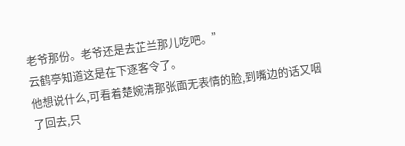老爷那份。老爷还是去芷兰那儿吃吧。”
云鹤亭知道这是在下逐客令了。
他想说什么,可看着楚婉清那张面无表情的脸,到嘴边的话又咽了回去,只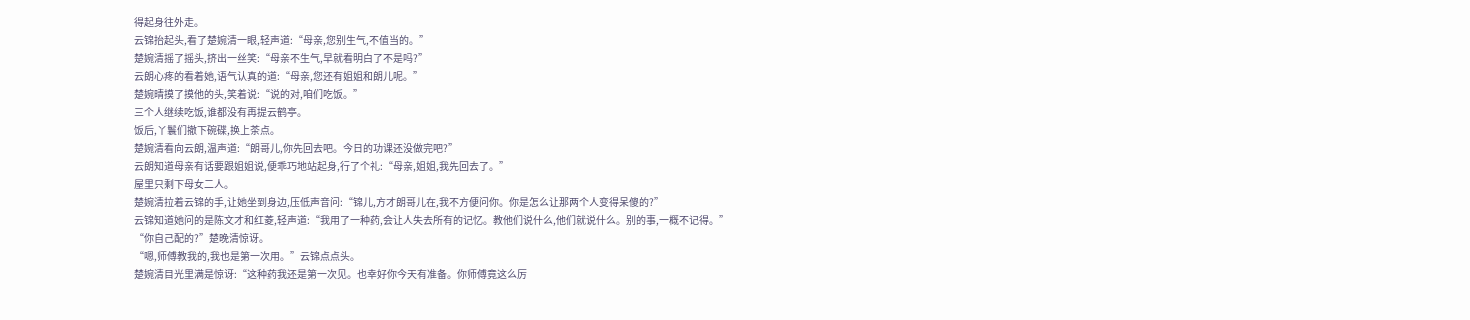得起身往外走。
云锦抬起头,看了楚婉清一眼,轻声道:“母亲,您别生气,不值当的。”
楚婉清摇了摇头,挤出一丝笑:“母亲不生气,早就看明白了不是吗?”
云朗心疼的看着她,语气认真的道:“母亲,您还有姐姐和朗儿呢。”
楚婉晴摸了摸他的头,笑着说:“说的对,咱们吃饭。”
三个人继续吃饭,谁都没有再提云鹤亭。
饭后,丫鬟们撤下碗碟,换上茶点。
楚婉清看向云朗,温声道:“朗哥儿,你先回去吧。今日的功课还没做完吧?”
云朗知道母亲有话要跟姐姐说,便乖巧地站起身,行了个礼:“母亲,姐姐,我先回去了。”
屋里只剩下母女二人。
楚婉清拉着云锦的手,让她坐到身边,压低声音问:“锦儿,方才朗哥儿在,我不方便问你。你是怎么让那两个人变得呆傻的?”
云锦知道她问的是陈文才和红菱,轻声道:“我用了一种药,会让人失去所有的记忆。教他们说什么,他们就说什么。别的事,一概不记得。”
“你自己配的?”楚晚清惊讶。
“嗯,师傅教我的,我也是第一次用。”云锦点点头。
楚婉清目光里满是惊讶:“这种药我还是第一次见。也幸好你今天有准备。你师傅竟这么厉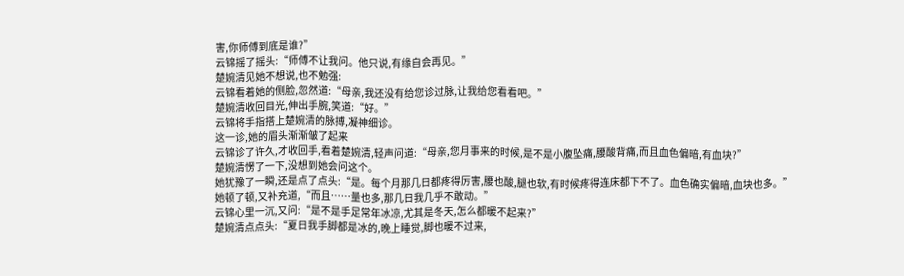害,你师傅到底是谁?”
云锦摇了摇头:“师傅不让我问。他只说,有缘自会再见。”
楚婉清见她不想说,也不勉强:
云锦看着她的侧脸,忽然道:“母亲,我还没有给您诊过脉,让我给您看看吧。”
楚婉清收回目光,伸出手腕,笑道:“好。”
云锦将手指搭上楚婉清的脉搏,凝神细诊。
这一诊,她的眉头渐渐皱了起来
云锦诊了许久,才收回手,看着楚婉清,轻声问道:“母亲,您月事来的时候,是不是小腹坠痛,腰酸背痛,而且血色偏暗,有血块?”
楚婉清愣了一下,没想到她会问这个。
她犹豫了一瞬,还是点了点头:“是。每个月那几日都疼得厉害,腰也酸,腿也软,有时候疼得连床都下不了。血色确实偏暗,血块也多。”
她顿了顿,又补充道,“而且……量也多,那几日我几乎不敢动。”
云锦心里一沉,又问:“是不是手足常年冰凉,尤其是冬天,怎么都暖不起来?”
楚婉清点点头:“夏日我手脚都是冰的,晚上睡觉,脚也暖不过来,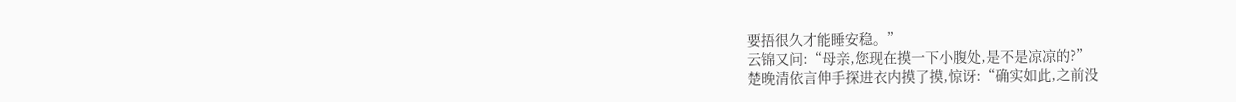要捂很久才能睡安稳。”
云锦又问:“母亲,您现在摸一下小腹处,是不是凉凉的?”
楚晚清依言伸手探进衣内摸了摸,惊讶:“确实如此,之前没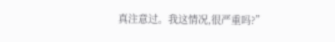真注意过。我这情况,很严重吗?”